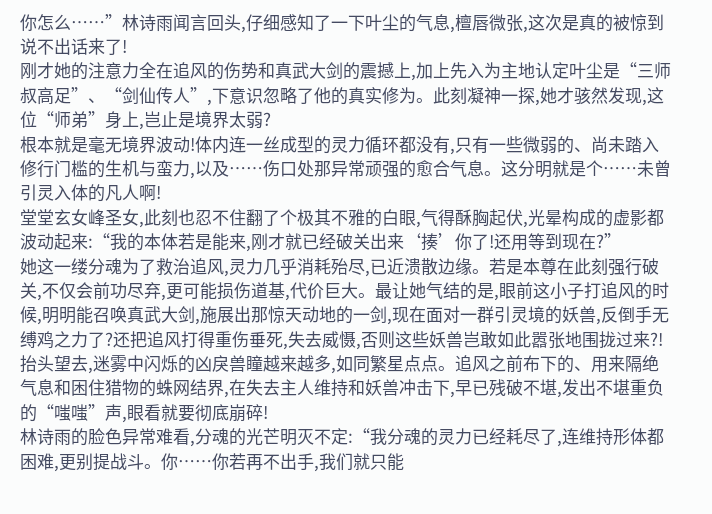你怎么……”林诗雨闻言回头,仔细感知了一下叶尘的气息,檀唇微张,这次是真的被惊到说不出话来了!
刚才她的注意力全在追风的伤势和真武大剑的震撼上,加上先入为主地认定叶尘是“三师叔高足”、“剑仙传人”,下意识忽略了他的真实修为。此刻凝神一探,她才骇然发现,这位“师弟”身上,岂止是境界太弱?
根本就是毫无境界波动!体内连一丝成型的灵力循环都没有,只有一些微弱的、尚未踏入修行门槛的生机与蛮力,以及……伤口处那异常顽强的愈合气息。这分明就是个……未曾引灵入体的凡人啊!
堂堂玄女峰圣女,此刻也忍不住翻了个极其不雅的白眼,气得酥胸起伏,光晕构成的虚影都波动起来:“我的本体若是能来,刚才就已经破关出来‘揍’你了!还用等到现在?”
她这一缕分魂为了救治追风,灵力几乎消耗殆尽,已近溃散边缘。若是本尊在此刻强行破关,不仅会前功尽弃,更可能损伤道基,代价巨大。最让她气结的是,眼前这小子打追风的时候,明明能召唤真武大剑,施展出那惊天动地的一剑,现在面对一群引灵境的妖兽,反倒手无缚鸡之力了?还把追风打得重伤垂死,失去威慑,否则这些妖兽岂敢如此嚣张地围拢过来?!
抬头望去,迷雾中闪烁的凶戾兽瞳越来越多,如同繁星点点。追风之前布下的、用来隔绝气息和困住猎物的蛛网结界,在失去主人维持和妖兽冲击下,早已残破不堪,发出不堪重负的“嗤嗤”声,眼看就要彻底崩碎!
林诗雨的脸色异常难看,分魂的光芒明灭不定:“我分魂的灵力已经耗尽了,连维持形体都困难,更别提战斗。你……你若再不出手,我们就只能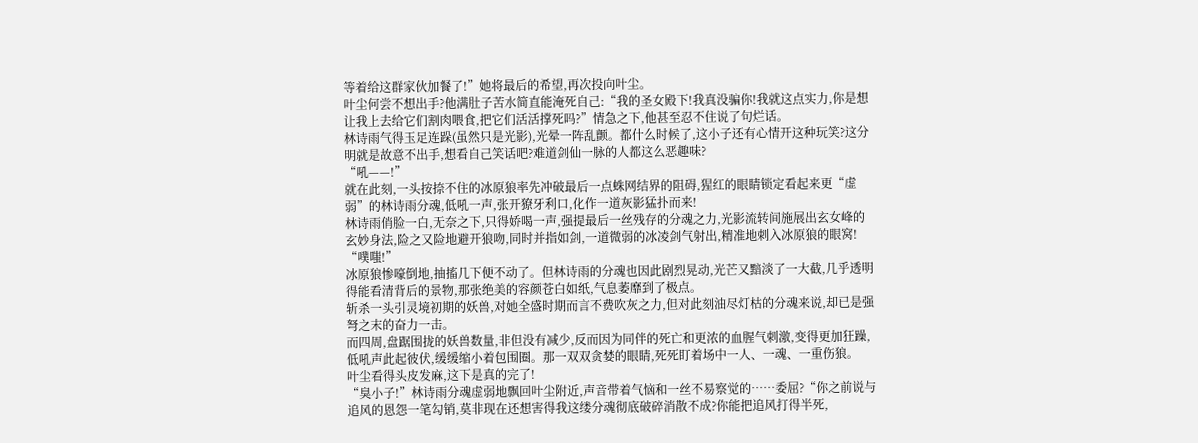等着给这群家伙加餐了!”她将最后的希望,再次投向叶尘。
叶尘何尝不想出手?他满肚子苦水简直能淹死自己:“我的圣女殿下!我真没骗你!我就这点实力,你是想让我上去给它们割肉喂食,把它们活活撑死吗?”情急之下,他甚至忍不住说了句烂话。
林诗雨气得玉足连跺(虽然只是光影),光晕一阵乱颤。都什么时候了,这小子还有心情开这种玩笑?这分明就是故意不出手,想看自己笑话吧?难道剑仙一脉的人都这么恶趣味?
“吼——!”
就在此刻,一头按捺不住的冰原狼率先冲破最后一点蛛网结界的阻碍,猩红的眼睛锁定看起来更“虚弱”的林诗雨分魂,低吼一声,张开獠牙利口,化作一道灰影猛扑而来!
林诗雨俏脸一白,无奈之下,只得娇喝一声,强提最后一丝残存的分魂之力,光影流转间施展出玄女峰的玄妙身法,险之又险地避开狼吻,同时并指如剑,一道微弱的冰凌剑气射出,精准地刺入冰原狼的眼窝!
“噗嗤!”
冰原狼惨嚎倒地,抽搐几下便不动了。但林诗雨的分魂也因此剧烈晃动,光芒又黯淡了一大截,几乎透明得能看清背后的景物,那张绝美的容颜苍白如纸,气息萎靡到了极点。
斩杀一头引灵境初期的妖兽,对她全盛时期而言不费吹灰之力,但对此刻油尽灯枯的分魂来说,却已是强弩之末的奋力一击。
而四周,盘踞围拢的妖兽数量,非但没有减少,反而因为同伴的死亡和更浓的血腥气刺激,变得更加狂躁,低吼声此起彼伏,缓缓缩小着包围圈。那一双双贪婪的眼睛,死死盯着场中一人、一魂、一重伤狼。
叶尘看得头皮发麻,这下是真的完了!
“臭小子!”林诗雨分魂虚弱地飘回叶尘附近,声音带着气恼和一丝不易察觉的……委屈?“你之前说与追风的恩怨一笔勾销,莫非现在还想害得我这缕分魂彻底破碎消散不成?你能把追风打得半死,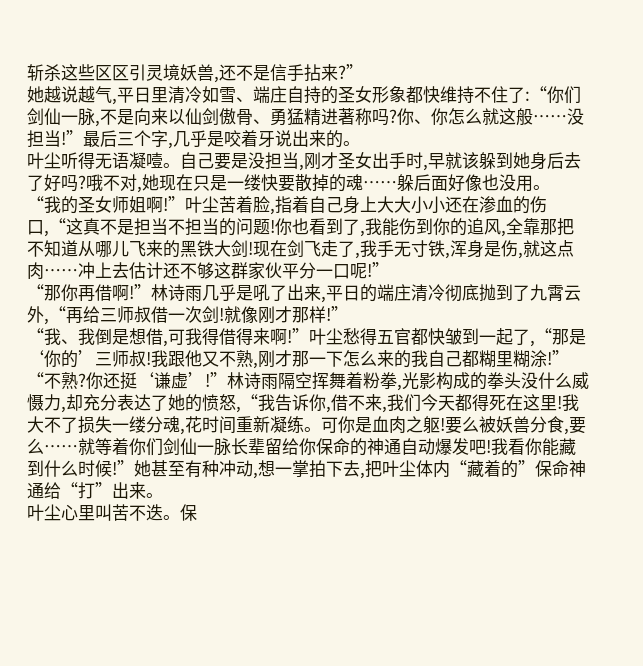斩杀这些区区引灵境妖兽,还不是信手拈来?”
她越说越气,平日里清冷如雪、端庄自持的圣女形象都快维持不住了:“你们剑仙一脉,不是向来以仙剑傲骨、勇猛精进著称吗?你、你怎么就这般……没担当!”最后三个字,几乎是咬着牙说出来的。
叶尘听得无语凝噎。自己要是没担当,刚才圣女出手时,早就该躲到她身后去了好吗?哦不对,她现在只是一缕快要散掉的魂……躲后面好像也没用。
“我的圣女师姐啊!”叶尘苦着脸,指着自己身上大大小小还在渗血的伤口,“这真不是担当不担当的问题!你也看到了,我能伤到你的追风,全靠那把不知道从哪儿飞来的黑铁大剑!现在剑飞走了,我手无寸铁,浑身是伤,就这点肉……冲上去估计还不够这群家伙平分一口呢!”
“那你再借啊!”林诗雨几乎是吼了出来,平日的端庄清冷彻底抛到了九霄云外,“再给三师叔借一次剑!就像刚才那样!”
“我、我倒是想借,可我得借得来啊!”叶尘愁得五官都快皱到一起了,“那是‘你的’三师叔!我跟他又不熟,刚才那一下怎么来的我自己都糊里糊涂!”
“不熟?你还挺‘谦虚’!”林诗雨隔空挥舞着粉拳,光影构成的拳头没什么威慑力,却充分表达了她的愤怒,“我告诉你,借不来,我们今天都得死在这里!我大不了损失一缕分魂,花时间重新凝练。可你是血肉之躯!要么被妖兽分食,要么……就等着你们剑仙一脉长辈留给你保命的神通自动爆发吧!我看你能藏到什么时候!”她甚至有种冲动,想一掌拍下去,把叶尘体内“藏着的”保命神通给“打”出来。
叶尘心里叫苦不迭。保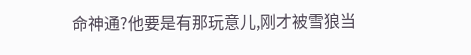命神通?他要是有那玩意儿,刚才被雪狼当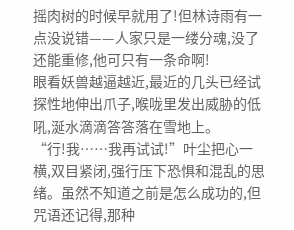摇肉树的时候早就用了!但林诗雨有一点没说错——人家只是一缕分魂,没了还能重修,他可只有一条命啊!
眼看妖兽越逼越近,最近的几头已经试探性地伸出爪子,喉咙里发出威胁的低吼,涎水滴滴答答落在雪地上。
“行!我……我再试试!”叶尘把心一横,双目紧闭,强行压下恐惧和混乱的思绪。虽然不知道之前是怎么成功的,但咒语还记得,那种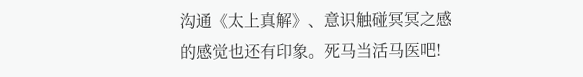沟通《太上真解》、意识触碰冥冥之感的感觉也还有印象。死马当活马医吧!